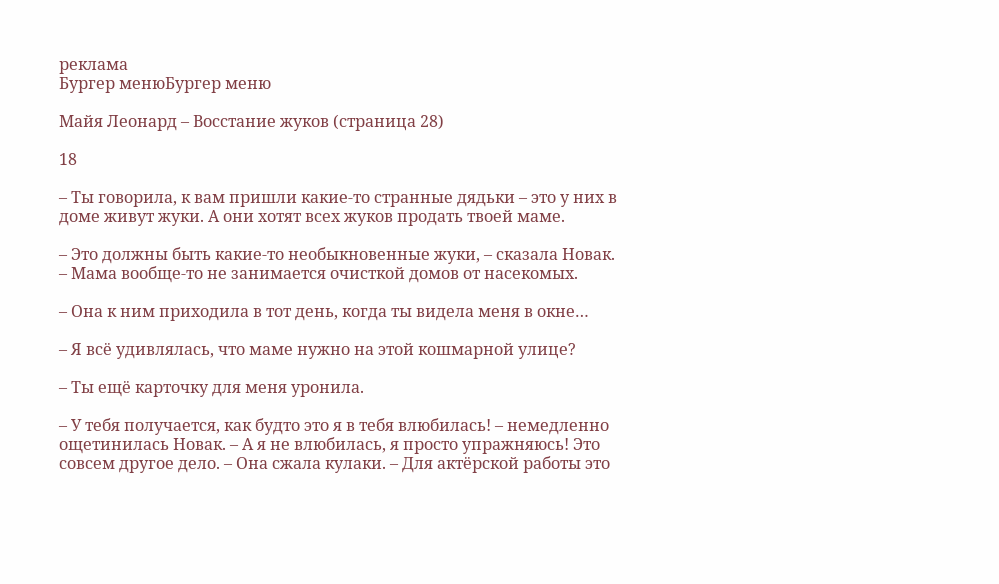реклама
Бургер менюБургер меню

Майя Леонард – Восстание жуков (страница 28)

18

– Ты говорила, к вам пришли какие-то странные дядьки – это у них в доме живут жуки. А они хотят всех жуков продать твоей маме.

– Это должны быть какие-то необыкновенные жуки, – сказала Новак. – Мама вообще-то не занимается очисткой домов от насекомых.

– Она к ним приходила в тот день, когда ты видела меня в окне…

– Я всё удивлялась, что маме нужно на этой кошмарной улице?

– Ты ещё карточку для меня уронила.

– У тебя получается, как будто это я в тебя влюбилась! – немедленно ощетинилась Новак. – А я не влюбилась, я просто упражняюсь! Это совсем другое дело. – Она сжала кулаки. – Для актёрской работы это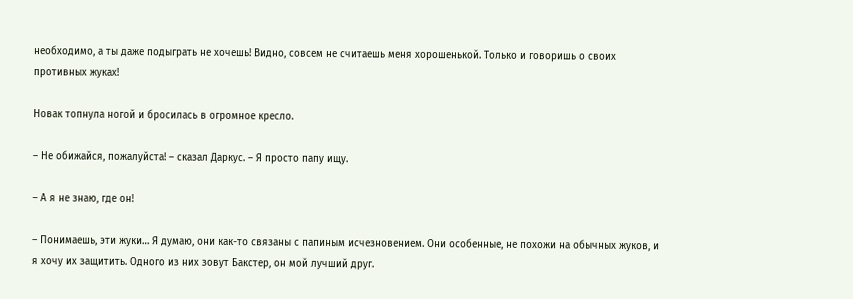необходимо, а ты даже подыграть не хочешь! Видно, совсем не считаешь меня хорошенькой. Только и говоришь о своих противных жуках!

Новак топнула ногой и бросилась в огромное кресло.

– Не обижайся, пожалуйста! – сказал Даркус. – Я просто папу ищу.

– А я не знаю, где он!

– Понимаешь, эти жуки… Я думаю, они как-то связаны с папиным исчезновением. Они особенные, не похожи на обычных жуков, и я хочу их защитить. Одного из них зовут Бакстер, он мой лучший друг.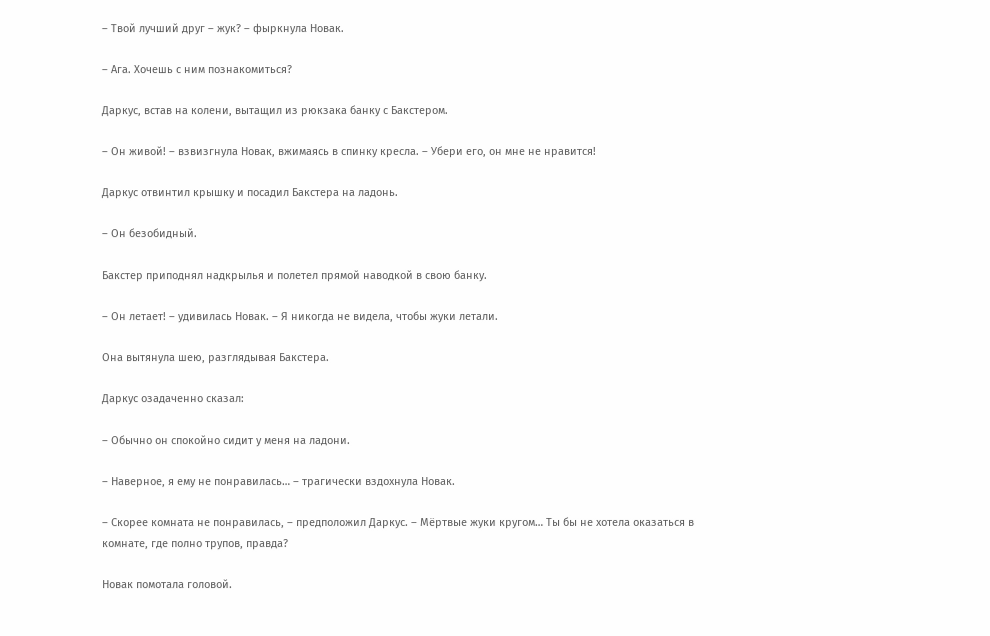– Твой лучший друг – жук? – фыркнула Новак.

– Ага. Хочешь с ним познакомиться?

Даркус, встав на колени, вытащил из рюкзака банку с Бакстером.

– Он живой! – взвизгнула Новак, вжимаясь в спинку кресла. – Убери его, он мне не нравится!

Даркус отвинтил крышку и посадил Бакстера на ладонь.

– Он безобидный.

Бакстер приподнял надкрылья и полетел прямой наводкой в свою банку.

– Он летает! – удивилась Новак. – Я никогда не видела, чтобы жуки летали.

Она вытянула шею, разглядывая Бакстера.

Даркус озадаченно сказал:

– Обычно он спокойно сидит у меня на ладони.

– Наверное, я ему не понравилась… – трагически вздохнула Новак.

– Скорее комната не понравилась, – предположил Даркус. – Мёртвые жуки кругом… Ты бы не хотела оказаться в комнате, где полно трупов, правда?

Новак помотала головой.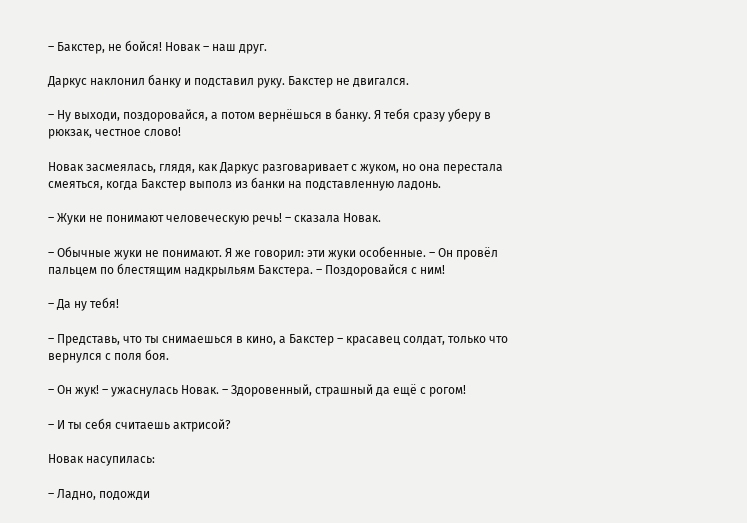– Бакстер, не бойся! Новак – наш друг.

Даркус наклонил банку и подставил руку. Бакстер не двигался.

– Ну выходи, поздоровайся, а потом вернёшься в банку. Я тебя сразу уберу в рюкзак, честное слово!

Новак засмеялась, глядя, как Даркус разговаривает с жуком, но она перестала смеяться, когда Бакстер выполз из банки на подставленную ладонь.

– Жуки не понимают человеческую речь! – сказала Новак.

– Обычные жуки не понимают. Я же говорил: эти жуки особенные. – Он провёл пальцем по блестящим надкрыльям Бакстера. – Поздоровайся с ним!

– Да ну тебя!

– Представь, что ты снимаешься в кино, а Бакстер – красавец солдат, только что вернулся с поля боя.

– Он жук! – ужаснулась Новак. – Здоровенный, страшный да ещё с рогом!

– И ты себя считаешь актрисой?

Новак насупилась:

– Ладно, подожди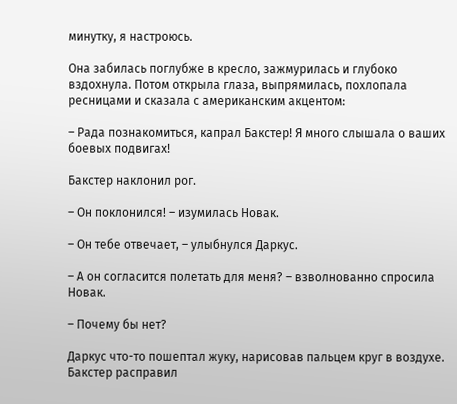минутку, я настроюсь.

Она забилась поглубже в кресло, зажмурилась и глубоко вздохнула. Потом открыла глаза, выпрямилась, похлопала ресницами и сказала с американским акцентом:

– Рада познакомиться, капрал Бакстер! Я много слышала о ваших боевых подвигах!

Бакстер наклонил рог.

– Он поклонился! – изумилась Новак.

– Он тебе отвечает, – улыбнулся Даркус.

– А он согласится полетать для меня? – взволнованно спросила Новак.

– Почему бы нет?

Даркус что-то пошептал жуку, нарисовав пальцем круг в воздухе. Бакстер расправил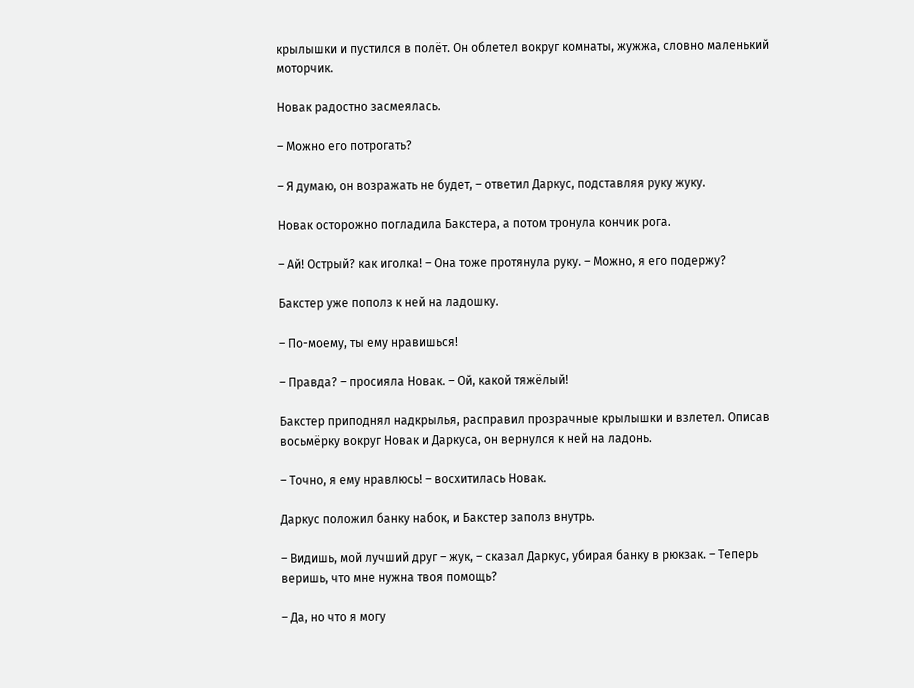крылышки и пустился в полёт. Он облетел вокруг комнаты, жужжа, словно маленький моторчик.

Новак радостно засмеялась.

– Можно его потрогать?

– Я думаю, он возражать не будет, – ответил Даркус, подставляя руку жуку.

Новак осторожно погладила Бакстера, а потом тронула кончик рога.

– Ай! Острый? как иголка! – Она тоже протянула руку. – Можно, я его подержу?

Бакстер уже пополз к ней на ладошку.

– По-моему, ты ему нравишься!

– Правда? – просияла Новак. – Ой, какой тяжёлый!

Бакстер приподнял надкрылья, расправил прозрачные крылышки и взлетел. Описав восьмёрку вокруг Новак и Даркуса, он вернулся к ней на ладонь.

– Точно, я ему нравлюсь! – восхитилась Новак.

Даркус положил банку набок, и Бакстер заполз внутрь.

– Видишь, мой лучший друг – жук, – сказал Даркус, убирая банку в рюкзак. – Теперь веришь, что мне нужна твоя помощь?

– Да, но что я могу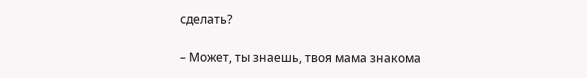сделать?

– Может, ты знаешь, твоя мама знакома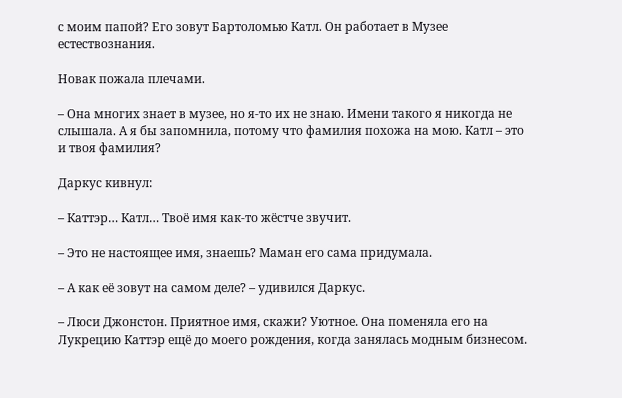с моим папой? Его зовут Бартоломью Катл. Он работает в Музее естествознания.

Новак пожала плечами.

– Она многих знает в музее, но я-то их не знаю. Имени такого я никогда не слышала. А я бы запомнила, потому что фамилия похожа на мою. Катл – это и твоя фамилия?

Даркус кивнул:

– Каттэр… Катл… Твоё имя как-то жёстче звучит.

– Это не настоящее имя, знаешь? Маман его сама придумала.

– А как её зовут на самом деле? – удивился Даркус.

– Люси Джонстон. Приятное имя, скажи? Уютное. Она поменяла его на Лукрецию Каттэр ещё до моего рождения, когда занялась модным бизнесом.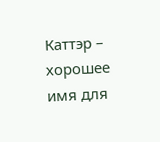Каттэр – хорошее имя для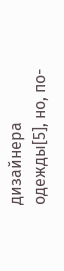дизайнера одежды[5], но, по-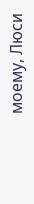моему, Люси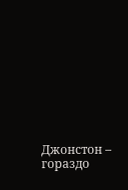Джонстон – гораздо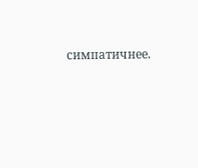симпатичнее.